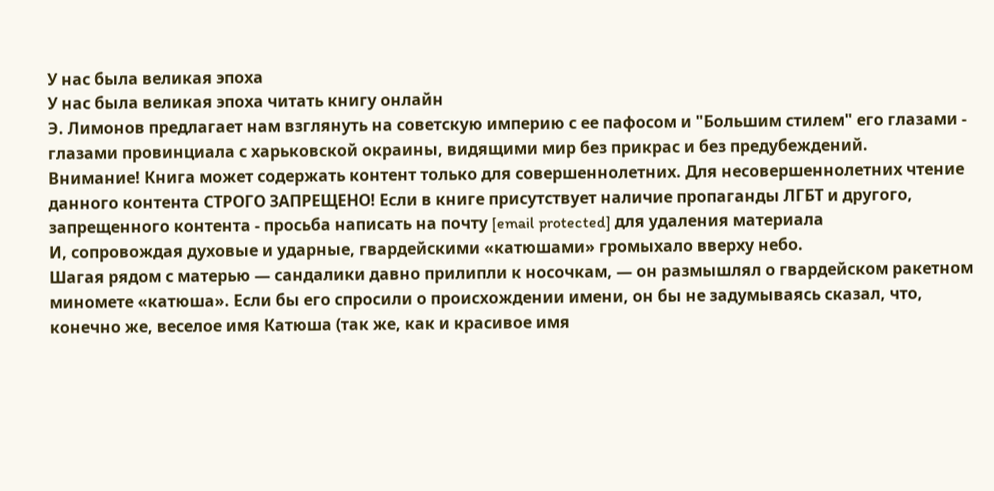У нас была великая эпоха
У нас была великая эпоха читать книгу онлайн
Э. Лимонов предлагает нам взглянуть на советскую империю с ее пафосом и "Большим стилем" его глазами - глазами провинциала с харьковской окраины, видящими мир без прикрас и без предубеждений.
Внимание! Книга может содержать контент только для совершеннолетних. Для несовершеннолетних чтение данного контента СТРОГО ЗАПРЕЩЕНО! Если в книге присутствует наличие пропаганды ЛГБТ и другого, запрещенного контента - просьба написать на почту [email protected] для удаления материала
И, сопровождая духовые и ударные, гвардейскими «катюшами» громыхало вверху небо.
Шагая рядом с матерью — сандалики давно прилипли к носочкам, — он размышлял о гвардейском ракетном миномете «катюша». Если бы его спросили о происхождении имени, он бы не задумываясь сказал, что, конечно же, веселое имя Катюша (так же, как и красивое имя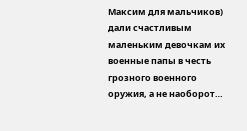Максим для мальчиков) дали счастливым маленьким девочкам их военные папы в честь грозного военного оружия, а не наоборот…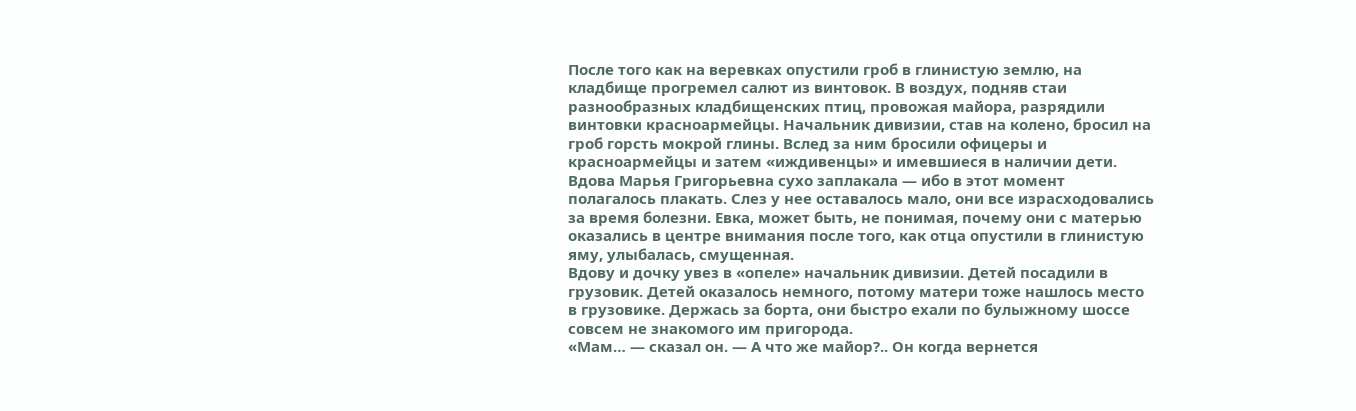После того как на веревках опустили гроб в глинистую землю, на кладбище прогремел салют из винтовок. В воздух, подняв стаи разнообразных кладбищенских птиц, провожая майора, разрядили винтовки красноармейцы. Начальник дивизии, став на колено, бросил на гроб горсть мокрой глины. Вслед за ним бросили офицеры и красноармейцы и затем «иждивенцы» и имевшиеся в наличии дети. Вдова Марья Григорьевна сухо заплакала — ибо в этот момент полагалось плакать. Слез у нее оставалось мало, они все израсходовались за время болезни. Евка, может быть, не понимая, почему они с матерью оказались в центре внимания после того, как отца опустили в глинистую яму, улыбалась, смущенная.
Вдову и дочку увез в «опеле» начальник дивизии. Детей посадили в грузовик. Детей оказалось немного, потому матери тоже нашлось место в грузовике. Держась за борта, они быстро ехали по булыжному шоссе совсем не знакомого им пригорода.
«Мам… — сказал он. — А что же майор?.. Он когда вернется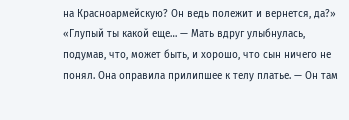на Красноармейскую? Он ведь полежит и вернется, да?»
«Глупый ты какой еще… — Мать вдруг улыбнулась, подумав, что, может быть, и хорошо, что сын ничего не понял. Она оправила прилипшее к телу платье. — Он там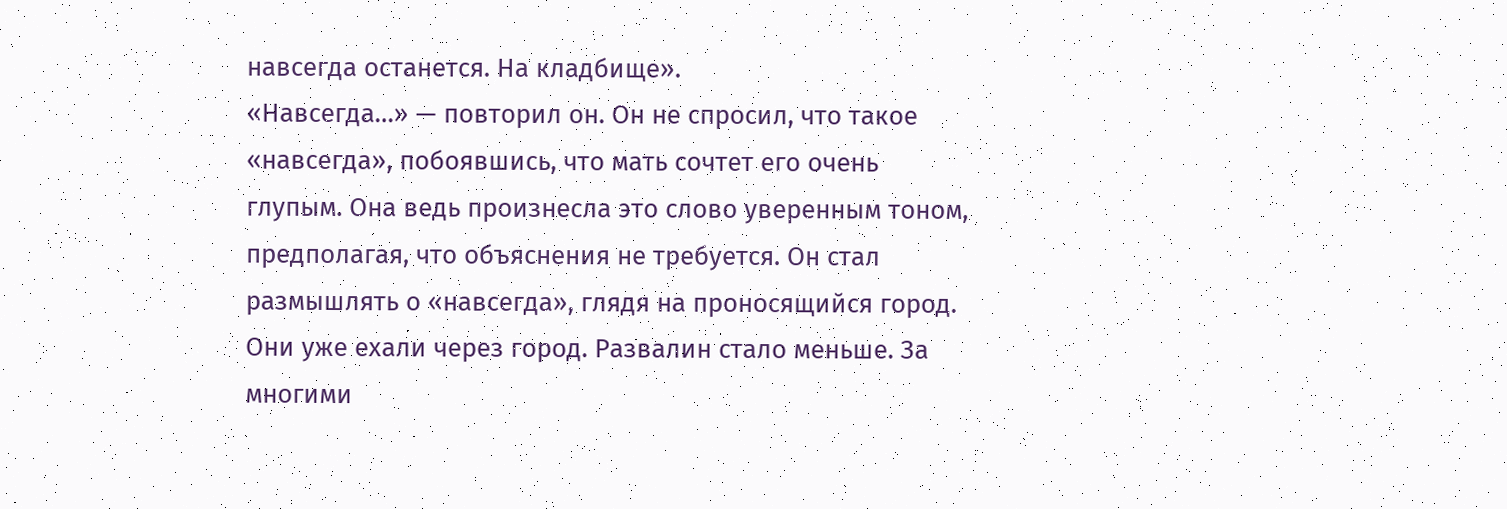навсегда останется. На кладбище».
«Навсегда…» — повторил он. Он не спросил, что такое «навсегда», побоявшись, что мать сочтет его очень глупым. Она ведь произнесла это слово уверенным тоном, предполагая, что объяснения не требуется. Он стал размышлять о «навсегда», глядя на проносящийся город. Они уже ехали через город. Развалин стало меньше. За многими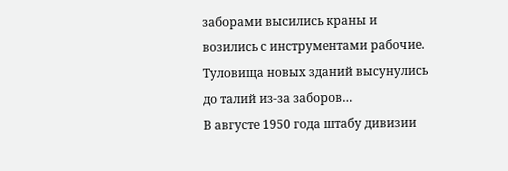заборами высились краны и возились с инструментами рабочие. Туловища новых зданий высунулись до талий из-за заборов…
В августе 1950 года штабу дивизии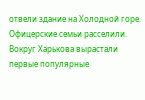отвели здание на Холодной горе. Офицерские семьи расселили. Вокруг Харькова вырастали первые популярные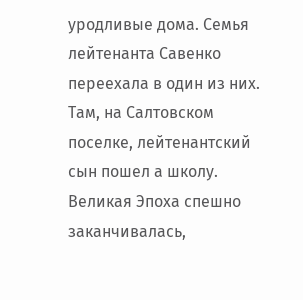уродливые дома. Семья лейтенанта Савенко переехала в один из них. Там, на Салтовском поселке, лейтенантский сын пошел а школу. Великая Эпоха спешно заканчивалась,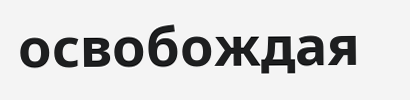освобождая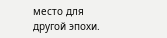место для другой эпохи.